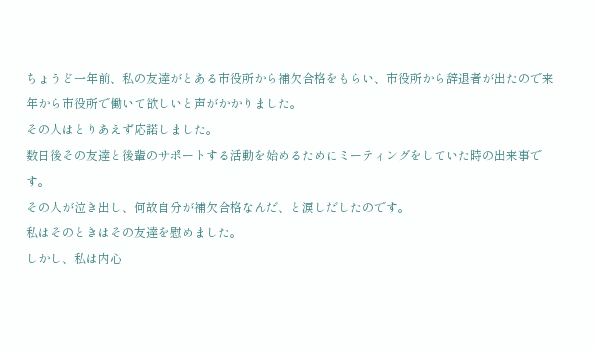ちょうど一年前、私の友達がとある市役所から補欠合格をもらい、市役所から辞退者が出たので来年から市役所で働いて欲しいと声がかかりました。
その人はとりあえず応諾しました。
数日後その友達と後輩のサポートする活動を始めるためにミーティングをしていた時の出来事です。
その人が泣き出し、何故自分が補欠合格なんだ、と涙しだしたのです。
私はそのときはその友達を慰めました。
しかし、私は内心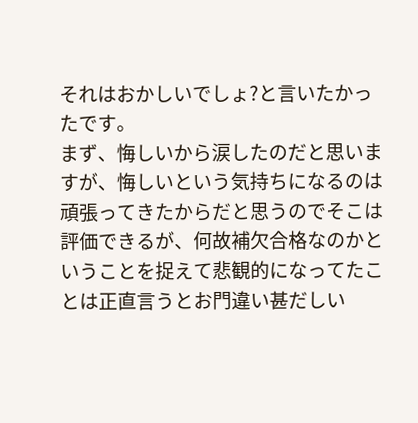それはおかしいでしょ?と言いたかったです。
まず、悔しいから涙したのだと思いますが、悔しいという気持ちになるのは頑張ってきたからだと思うのでそこは評価できるが、何故補欠合格なのかということを捉えて悲観的になってたことは正直言うとお門違い甚だしい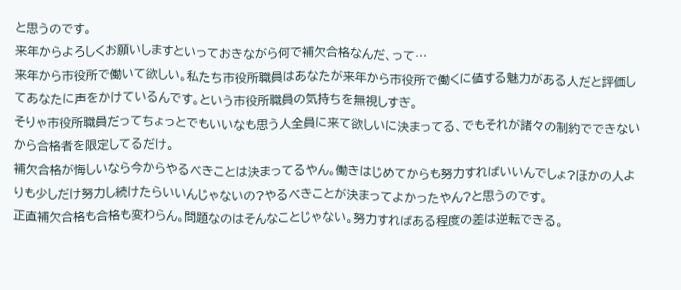と思うのです。
来年からよろしくお願いしますといっておきながら何で補欠合格なんだ、って…
来年から市役所で働いて欲しい。私たち市役所職員はあなたが来年から市役所で働くに値する魅力がある人だと評価してあなたに声をかけているんです。という市役所職員の気持ちを無視しすぎ。
そりゃ市役所職員だってちょっとでもいいなも思う人全員に来て欲しいに決まってる、でもそれが諸々の制約でできないから合格者を限定してるだけ。
補欠合格が悔しいなら今からやるべきことは決まってるやん。働きはじめてからも努力すればいいんでしょ?ほかの人よりも少しだけ努力し続けたらいいんじゃないの?やるべきことが決まってよかったやん?と思うのです。
正直補欠合格も合格も変わらん。問題なのはそんなことじゃない。努力すればある程度の差は逆転できる。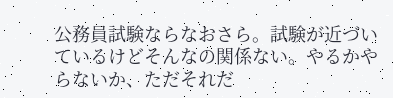公務員試験ならなおさら。試験が近づいているけどそんなの関係ない。やるかやらないか、ただそれだ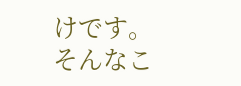けです。
そんなこ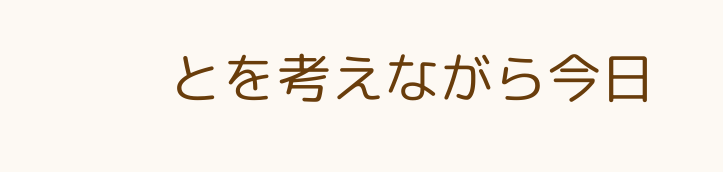とを考えながら今日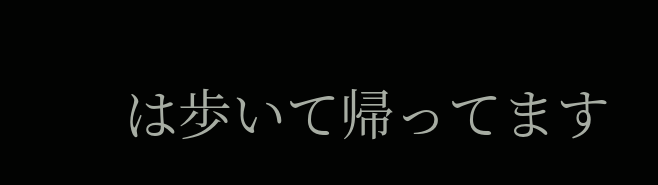は歩いて帰ってます